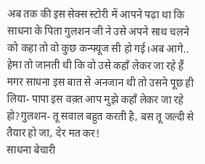अब तक की इस सेक्स स्टोरी में आपने पढ़ा था कि साधना के पिता गुलशन जी ने उसे अपने साथ चलने को कहा तो वो कुछ कन्फ्यूज सी हो गई।अब आगे..
हेमा तो जानती थी कि वो उसे कहाँ लेकर जा रहे हैं मगर साधना इस बात से अनजान थी तो उसने पूछ ही लिया- पापा इस वक़्त आप मुझे कहाँ लेकर जा रहे हो?गुलशन- तू सवाल बहुत करती है, बस तू जल्दी से तैयार हो जा, देर मत कर!
साधना बेचारी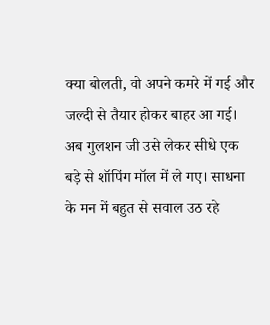क्या बोलती, वो अपने कमरे में गई और जल्दी से तैयार होकर बाहर आ गई। अब गुलशन जी उसे लेकर सीधे एक बड़े से शॉपिंग मॉल में ले गए। साधना के मन में बहुत से सवाल उठ रहे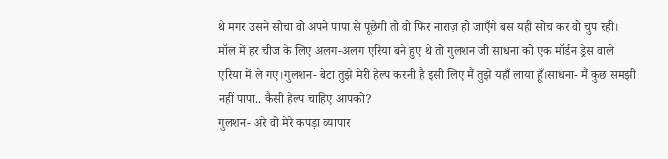थे मगर उसने सोचा वो अपने पापा से पूछेगी तो वो फिर नाराज़ हो जाएँगे बस यही सोच कर वो चुप रही।
मॉल में हर चीज के लिए अलग-अलग एरिया बने हुए थे तो गुलशन जी साधना को एक मॉर्डन ड्रेस वाले एरिया में ले गए।गुलशन- बेटा तुझे मेरी हेल्प करनी है इसी लिए मैं तुझे यहाँ लाया हूँ।साधना- मैं कुछ समझी नहीं पापा.. कैसी हेल्प चाहिए आपको?
गुलशन- अरे वो मेरे कपड़ा व्यापार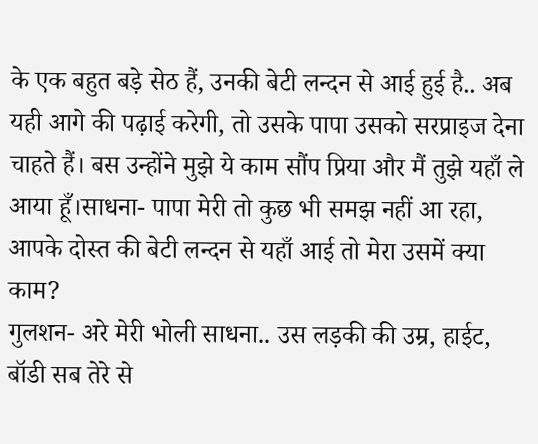के एक बहुत बड़े सेठ हैं, उनकी बेटी लन्दन से आई हुई है.. अब यही आगे की पढ़ाई करेगी, तो उसके पापा उसको सरप्राइज देना चाहते हैं। बस उन्होंने मुझे ये काम सौंप प्रिया और मैं तुझे यहाँ ले आया हूँ।साधना- पापा मेरी तो कुछ भी समझ नहीं आ रहा, आपके दोस्त की बेटी लन्दन से यहाँ आई तो मेरा उसमें क्या काम?
गुलशन- अरे मेरी भोली साधना.. उस लड़की की उम्र, हाईट, बॉडी सब तेरे से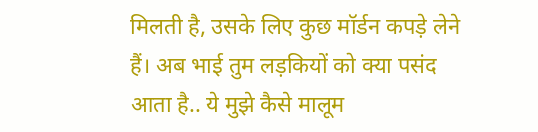मिलती है, उसके लिए कुछ मॉर्डन कपड़े लेने हैं। अब भाई तुम लड़कियों को क्या पसंद आता है.. ये मुझे कैसे मालूम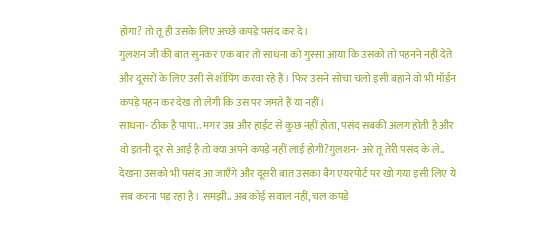होगा? तो तू ही उसके लिए अच्छे कपड़े पसंद कर दे।
गुलशन जी की बात सुनकर एक बार तो साधना को गुस्सा आया कि उसको तो पहनने नहीं देते और दूसरों के लिए उसी से शॉपिंग करवा रहे हैं। फिर उसने सोचा चलो इसी बहाने वो भी मॉर्डन कपड़े पहन कर देख तो लेगी कि उस पर जमते हैं या नहीं।
साधना- ठीक है पापा.. मगर उम्र और हाईट से कुछ नहीं होता, पसंद सबकी अलग होती है और वो इतनी दूर से आई है तो क्या अपने कपड़े नहीं लाई होगी?गुलशन- अरे तू तेरी पसंद के ले.. देखना उसको भी पसंद आ जाएँगे और दूसरी बात उसका बैग एयरपोर्ट पर खो गया इसी लिए ये सब करना पड़ रहा है। समझी.. अब कोई सवाल नहीं, चल कपड़े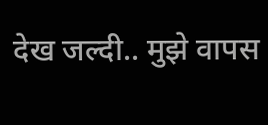देख जल्दी.. मुझे वापस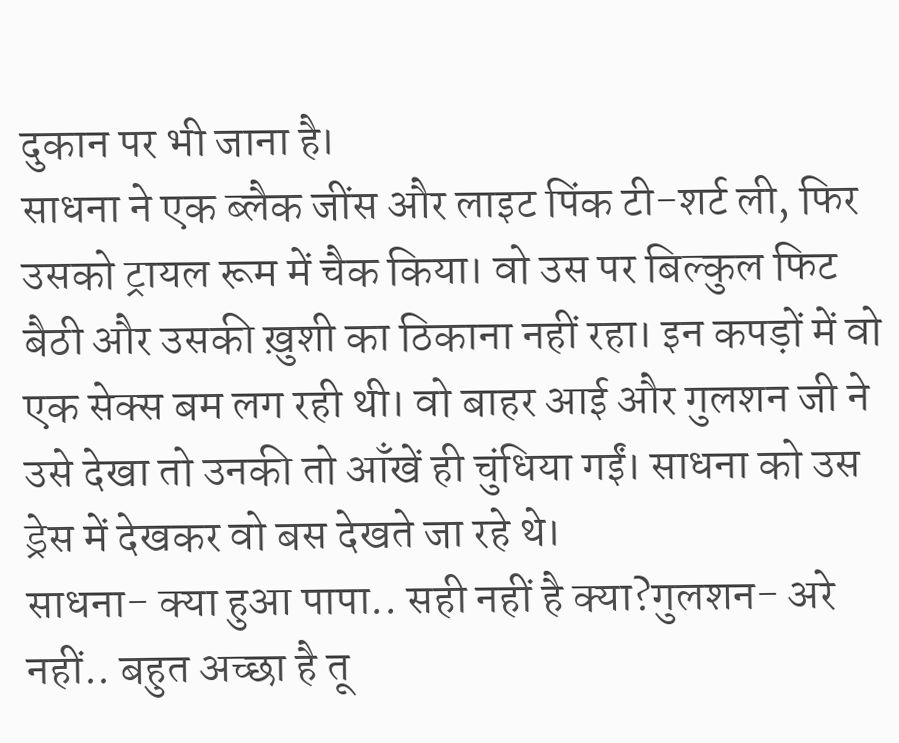दुकान पर भी जाना है।
साधना ने एक ब्लैक जींस और लाइट पिंक टी-शर्ट ली, फिर उसको ट्रायल रूम में चैक किया। वो उस पर बिल्कुल फिट बैठी और उसकी ख़ुशी का ठिकाना नहीं रहा। इन कपड़ों में वो एक सेक्स बम लग रही थी। वो बाहर आई और गुलशन जी ने उसे देखा तो उनकी तो आँखें ही चुंधिया गईं। साधना को उस ड्रेस में देखकर वो बस देखते जा रहे थे।
साधना- क्या हुआ पापा.. सही नहीं है क्या?गुलशन- अरे नहीं.. बहुत अच्छा है तू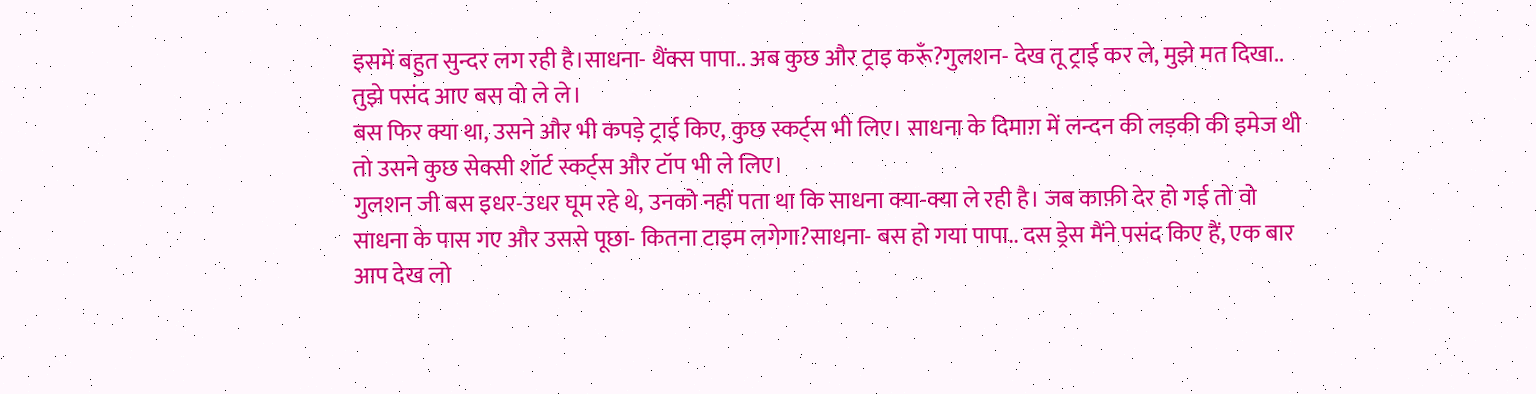इसमें बहुत सुन्दर लग रही है।साधना- थैंक्स पापा.. अब कुछ और ट्राइ करूँ?गुलशन- देख तू ट्राई कर ले, मुझे मत दिखा.. तुझे पसंद आए बस वो ले ले।
बस फिर क्या था, उसने और भी कपड़े ट्राई किए, कुछ स्कर्ट्स भी लिए। साधना के दिमाग़ में लन्दन की लड़की की इमेज थी तो उसने कुछ सेक्सी शॉर्ट स्कर्ट्स और टॉप भी ले लिए।
गुलशन जी बस इधर-उधर घूम रहे थे, उनको नहीं पता था कि साधना क्या-क्या ले रही है। जब काफ़ी देर हो गई तो वो साधना के पास गए और उससे पूछा- कितना टाइम लगेगा?साधना- बस हो गया पापा.. दस ड्रेस मैंने पसंद किए हैं, एक बार आप देख लो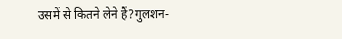उसमें से कितने लेने हैं?गुलशन-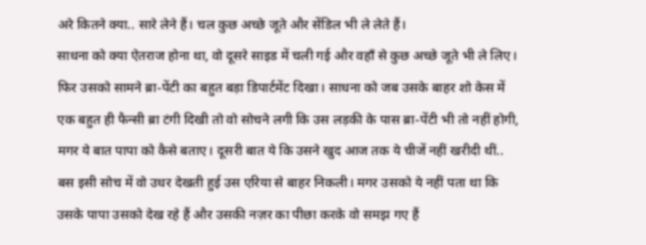अरे कितने क्या.. सारे लेने हैं। चल कुछ अच्छे जूते और सेंडिल भी ले लेते हैं।
साधना को क्या ऐतराज होना था, वो दूसरे साइड में चली गई और वहाँ से कुछ अच्छे जूते भी ले लिए। फिर उसको सामने ब्रा-पेंटी का बहुत बड़ा डिपार्टमेंट दिखा। साधना को जब उसके बाहर शो केस में एक बहुत ही फैन्सी ब्रा टंगी दिखी तो वो सोचने लगी कि उस लड़की के पास ब्रा-पेंटी भी तो नहीं होगी, मगर ये बात पापा को कैसे बताए। दूसरी बात ये कि उसने खुद आज तक ये चीजें नहीं खरीदी थीं.. बस इसी सोच में वो उधर देखती हुई उस एरिया से बाहर निकली। मगर उसको ये नहीं पता था कि उसके पापा उसको देख रहे हैं और उसकी नज़र का पीछा करके वो समझ गए हैं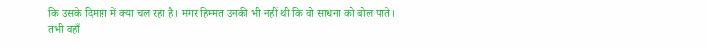कि उसके दिमाग़ में क्या चल रहा है। मगर हिम्मत उनकी भी नहीं थी कि वो साधना को बोल पाते।
तभी वहाँ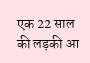एक 22 साल की लड़की आ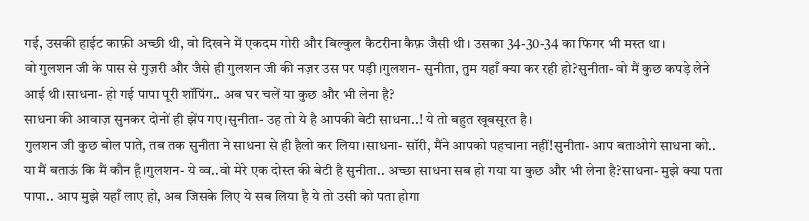गई, उसकी हाईट काफ़ी अच्छी थी, वो दिखने में एकदम गोरी और बिल्कुल कैटरीना कैफ़ जैसी थी। उसका 34-30-34 का फिगर भी मस्त था।
वो गुलशन जी के पास से गुज़री और जैसे ही गुलशन जी की नज़र उस पर पड़ी।गुलशन- सुनीता, तुम यहाँ क्या कर रही हो?सुनीता- वो मैं कुछ कपड़े लेने आई थी।साधना- हो गई पापा पूरी शॉपिंग.. अब घर चलें या कुछ और भी लेना है?
साधना की आवाज़ सुनकर दोनों ही झेंप गए।सुनीता- उह तो ये है आपकी बेटी साधना..! ये तो बहुत खूबसूरत है।
गुलशन जी कुछ बोल पाते, तब तक सुनीता ने साधना से ही हैलो कर लिया।साधना- सॉरी, मैंने आपको पहचाना नहीं!सुनीता- आप बताओगे साधना को.. या मैं बताऊं कि मैं कौन हूँ।गुलशन- ये व्व..वो मेरे एक दोस्त की बेटी है सुनीता.. अच्छा साधना सब हो गया या कुछ और भी लेना है?साधना- मुझे क्या पता पापा.. आप मुझे यहाँ लाए हो, अब जिसके लिए ये सब लिया है ये तो उसी को पता होगा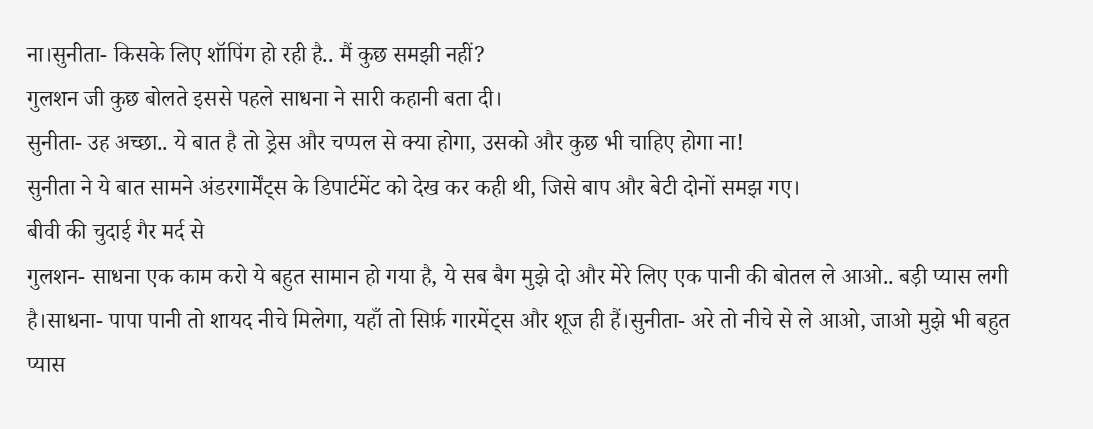ना।सुनीता- किसके लिए शॉपिंग हो रही है.. मैं कुछ समझी नहीं?
गुलशन जी कुछ बोलते इससे पहले साधना ने सारी कहानी बता दी।
सुनीता- उह अच्छा.. ये बात है तो ड्रेस और चप्पल से क्या होगा, उसको और कुछ भी चाहिए होगा ना!
सुनीता ने ये बात सामने अंडरगार्मेंट्स के डिपार्टमेंट को देख कर कही थी, जिसे बाप और बेटी दोनों समझ गए।
बीवी की चुदाई गैर मर्द से
गुलशन- साधना एक काम करो ये बहुत सामान हो गया है, ये सब बैग मुझे दो और मेरे लिए एक पानी की बोतल ले आओ.. बड़ी प्यास लगी है।साधना- पापा पानी तो शायद नीचे मिलेगा, यहाँ तो सिर्फ़ गारमेंट्स और शूज ही हैं।सुनीता- अरे तो नीचे से ले आओ, जाओ मुझे भी बहुत प्यास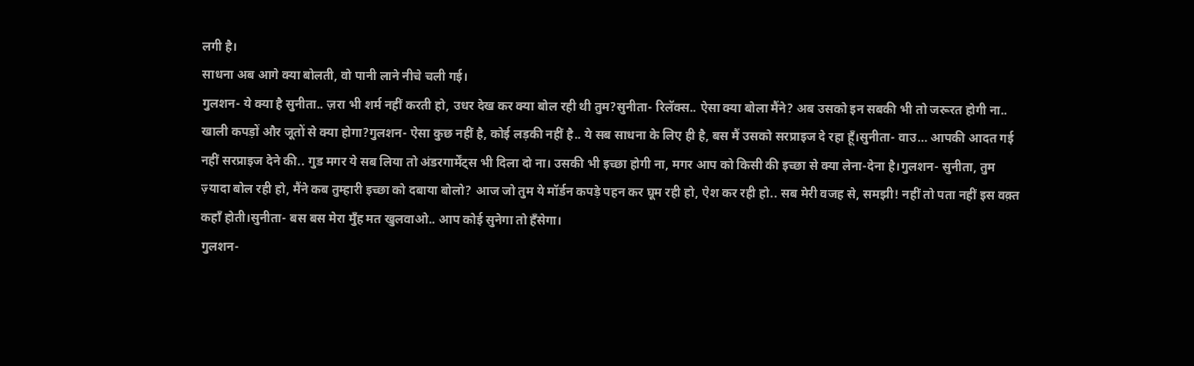लगी है।
साधना अब आगे क्या बोलती, वो पानी लाने नीचे चली गई।
गुलशन- ये क्या है सुनीता.. ज़रा भी शर्म नहीं करती हो, उधर देख कर क्या बोल रही थी तुम?सुनीता- रिलॅक्स.. ऐसा क्या बोला मैंने? अब उसको इन सबकी भी तो जरूरत होगी ना.. खाली कपड़ों और जूतों से क्या होगा?गुलशन- ऐसा कुछ नहीं है, कोई लड़की नहीं है.. ये सब साधना के लिए ही है, बस मैं उसको सरप्राइज दे रहा हूँ।सुनीता- वाउ… आपकी आदत गई नहीं सरप्राइज देने की.. गुड मगर ये सब लिया तो अंडरगार्मेंट्स भी दिला दो ना। उसकी भी इच्छा होगी ना, मगर आप को किसी की इच्छा से क्या लेना-देना है।गुलशन- सुनीता, तुम ज़्यादा बोल रही हो, मैंने कब तुम्हारी इच्छा को दबाया बोलो? आज जो तुम ये मॉर्डन कपड़े पहन कर घूम रही हो, ऐश कर रही हो.. सब मेरी वजह से, समझी! नहीं तो पता नहीं इस वक़्त कहाँ होती।सुनीता- बस बस मेरा मुँह मत खुलवाओ.. आप कोई सुनेगा तो हँसेगा।
गुलशन-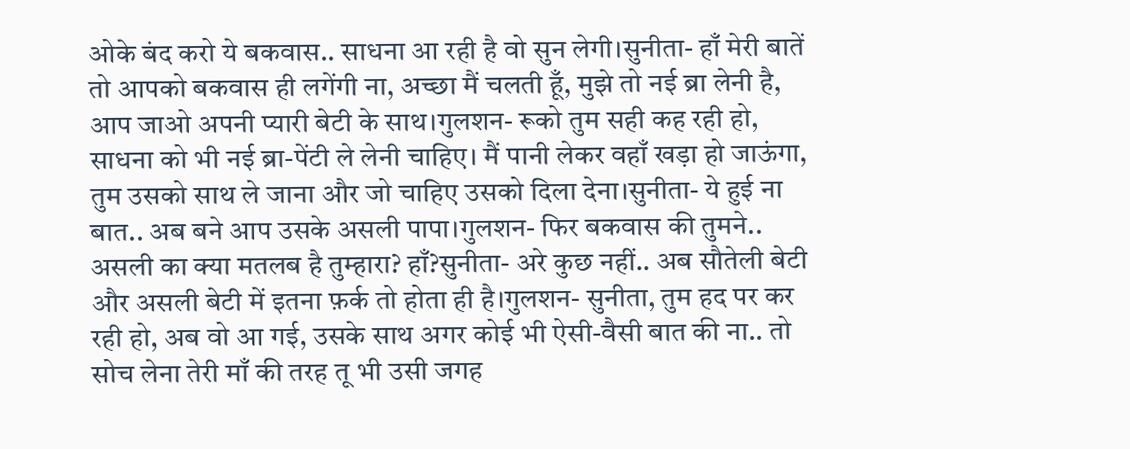ओके बंद करो ये बकवास.. साधना आ रही है वो सुन लेगी।सुनीता- हाँ मेरी बातें तो आपको बकवास ही लगेंगी ना, अच्छा मैं चलती हूँ, मुझे तो नई ब्रा लेनी है, आप जाओ अपनी प्यारी बेटी के साथ।गुलशन- रूको तुम सही कह रही हो, साधना को भी नई ब्रा-पेंटी ले लेनी चाहिए। मैं पानी लेकर वहाँ खड़ा हो जाऊंगा, तुम उसको साथ ले जाना और जो चाहिए उसको दिला देना।सुनीता- ये हुई ना बात.. अब बने आप उसके असली पापा।गुलशन- फिर बकवास की तुमने.. असली का क्या मतलब है तुम्हारा? हाँ?सुनीता- अरे कुछ नहीं.. अब सौतेली बेटी और असली बेटी में इतना फ़र्क तो होता ही है।गुलशन- सुनीता, तुम हद पर कर रही हो, अब वो आ गई, उसके साथ अगर कोई भी ऐसी-वैसी बात की ना.. तो सोच लेना तेरी माँ की तरह तू भी उसी जगह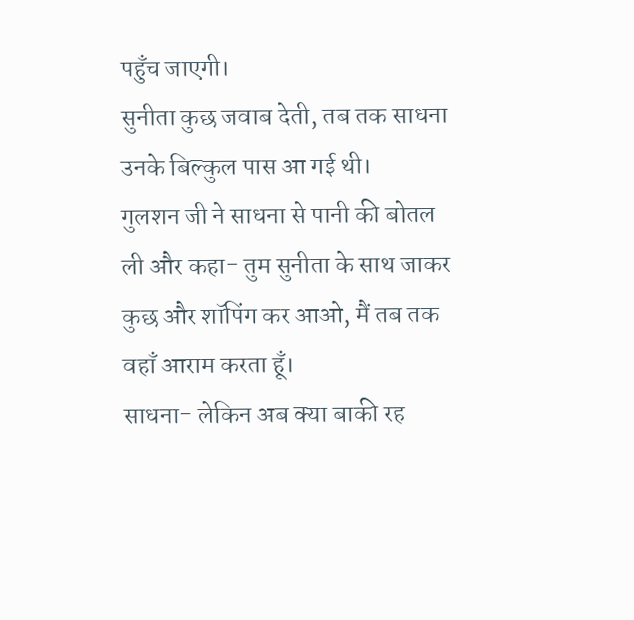पहुँच जाएगी।
सुनीता कुछ जवाब देती, तब तक साधना उनके बिल्कुल पास आ गई थी।
गुलशन जी ने साधना से पानी की बोतल ली और कहा- तुम सुनीता के साथ जाकर कुछ और शॉपिंग कर आओ, मैं तब तक वहाँ आराम करता हूँ।
साधना- लेकिन अब क्या बाकी रह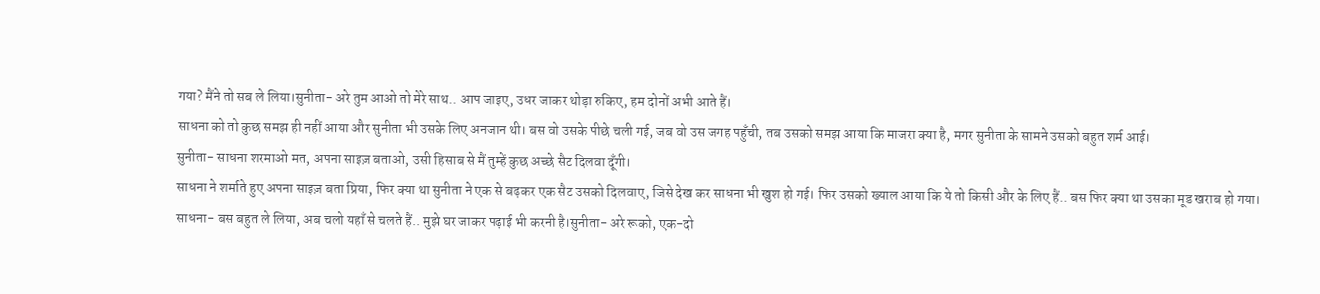गया? मैंने तो सब ले लिया।सुनीता- अरे तुम आओ तो मेरे साथ.. आप जाइए, उधर जाकर थोड़ा रुकिए, हम दोनों अभी आते हैं।
साधना को तो कुछ समझ ही नहीं आया और सुनीता भी उसके लिए अनजान थी। बस वो उसके पीछे चली गई, जब वो उस जगह पहुँची, तब उसको समझ आया कि माजरा क्या है, मगर सुनीता के सामने उसको बहुत शर्म आई।
सुनीता- साधना शरमाओ मत, अपना साइज़ बताओ, उसी हिसाब से मैं तुम्हें कुछ अच्छे सैट दिलवा दूँगी।
साधना ने शर्माते हुए अपना साइज़ बता प्रिया, फिर क्या था सुनीता ने एक से बढ़कर एक सैट उसको दिलवाए, जिसे देख कर साधना भी खुश हो गई। फिर उसको ख्याल आया कि ये तो किसी और के लिए हैं.. बस फिर क्या था उसका मूड खराब हो गया।
साधना- बस बहुत ले लिया, अब चलो यहाँ से चलते हैं.. मुझे घर जाकर पढ़ाई भी करनी है।सुनीता- अरे रूको, एक-दो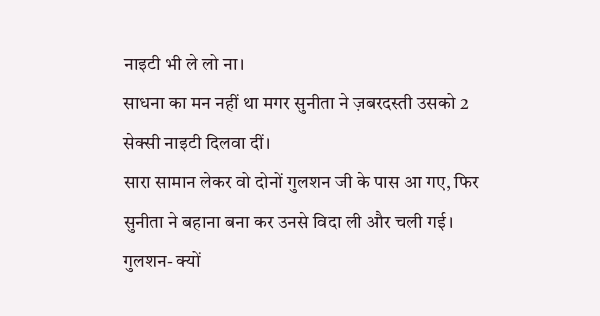नाइटी भी ले लो ना।
साधना का मन नहीं था मगर सुनीता ने ज़बरदस्ती उसको 2 सेक्सी नाइटी दिलवा दीं।
सारा सामान लेकर वो दोनों गुलशन जी के पास आ गए, फिर सुनीता ने बहाना बना कर उनसे विदा ली और चली गई।
गुलशन- क्यों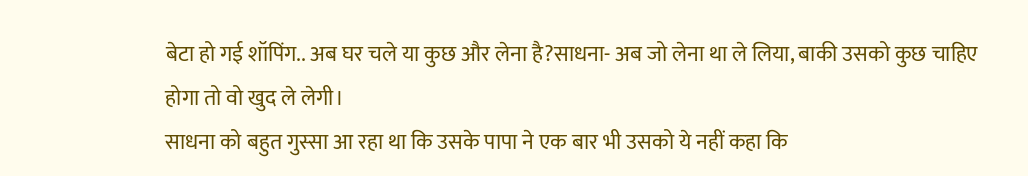बेटा हो गई शॉपिंग.. अब घर चले या कुछ और लेना है?साधना- अब जो लेना था ले लिया, बाकी उसको कुछ चाहिए होगा तो वो खुद ले लेगी।
साधना को बहुत गुस्सा आ रहा था कि उसके पापा ने एक बार भी उसको ये नहीं कहा कि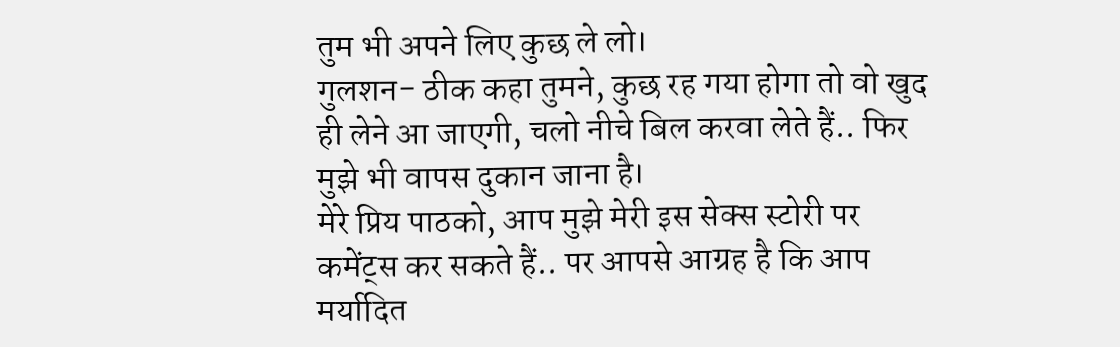तुम भी अपने लिए कुछ ले लो।
गुलशन- ठीक कहा तुमने, कुछ रह गया होगा तो वो खुद ही लेने आ जाएगी, चलो नीचे बिल करवा लेते हैं.. फिर मुझे भी वापस दुकान जाना है।
मेरे प्रिय पाठको, आप मुझे मेरी इस सेक्स स्टोरी पर कमेंट्स कर सकते हैं.. पर आपसे आग्रह है कि आप मर्यादित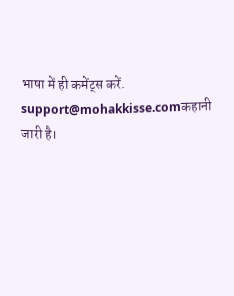भाषा में ही कमेंट्स करें.
support@mohakkisse.comकहानी जारी है।